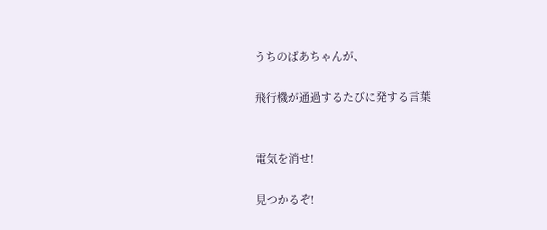うちのばあちゃんが、

飛行機が通過するたびに発する言葉


電気を消せ!

見つかるぞ!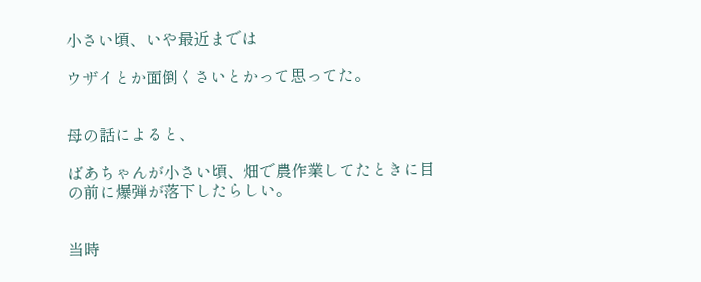小さい頃、いや最近までは

ウザイとか面倒くさいとかって思ってた。


母の話によると、

ばあちゃんが小さい頃、畑で農作業してたときに目の前に爆弾が落下したらしい。


当時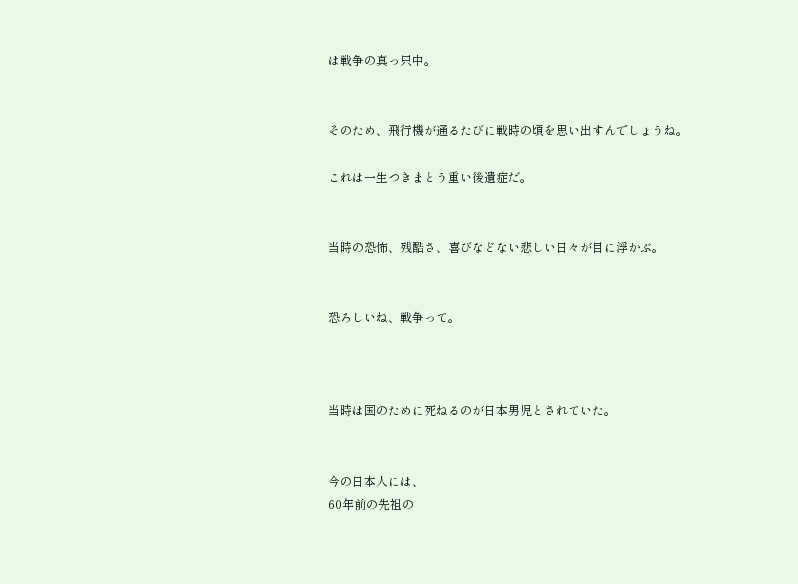は戦争の真っ只中。


そのため、飛行機が通るたびに戦時の頃を思い出すんでしょうね。

これは一生つきまとう重い後遺症だ。


当時の恐怖、残酷さ、喜びなどない悲しい日々が目に浮かぶ。


恐ろしいね、戦争って。



当時は国のために死ねるのが日本男児とされていた。


今の日本人には、
60年前の先祖の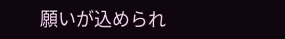願いが込められ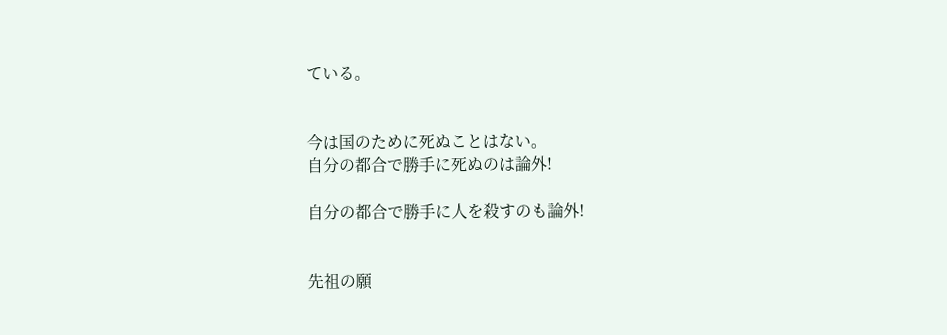ている。


今は国のために死ぬことはない。
自分の都合で勝手に死ぬのは論外!

自分の都合で勝手に人を殺すのも論外!


先祖の願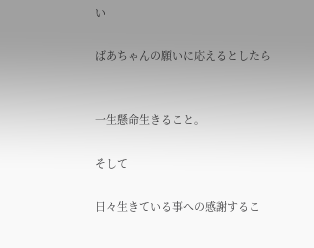い

ばあちゃんの願いに応えるとしたら


一生懸命生きること。

そして

日々生きている事への感謝するこ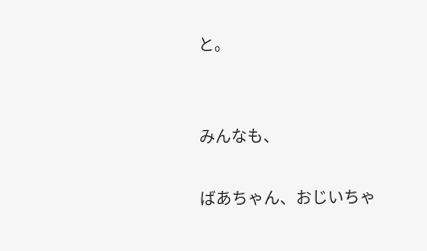と。


みんなも、

ばあちゃん、おじいちゃ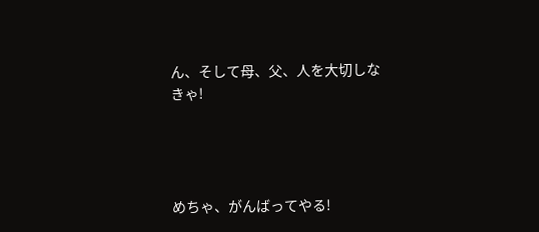ん、そして母、父、人を大切しなきゃ!




めちゃ、がんばってやる!